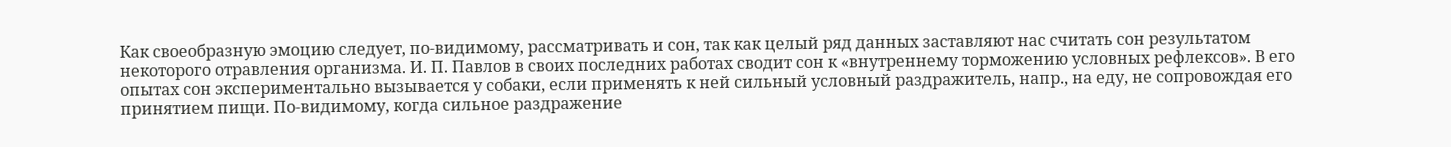Как своеобразную эмоцию следует, по-видимому, рассматривать и сон, так как целый ряд данных заставляют нас считать сон результатом некоторого отравления организма. И. П. Павлов в своих последних работах сводит сон к «внутреннему торможению условных рефлексов». В его опытах сон экспериментально вызывается у собаки, если применять к ней сильный условный раздражитель, напр., на еду, не сопровождая его принятием пищи. По-видимому, когда сильное раздражение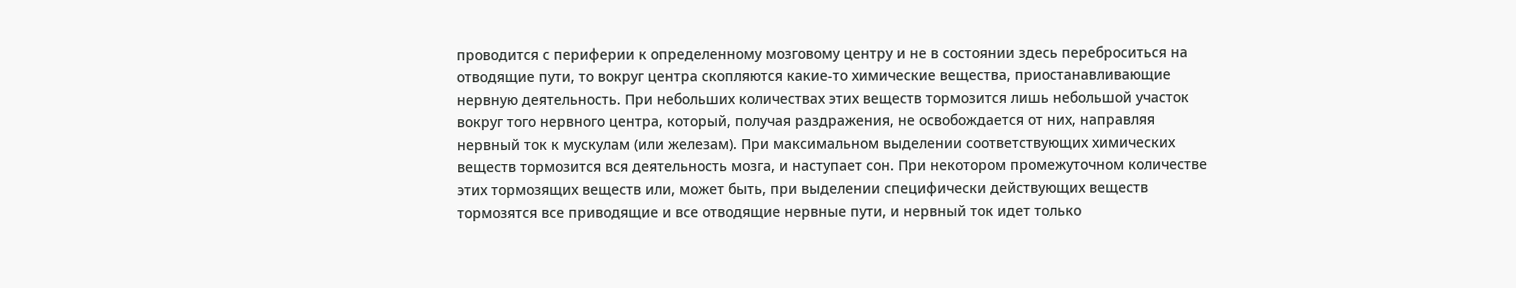проводится с периферии к определенному мозговому центру и не в состоянии здесь переброситься на отводящие пути, то вокруг центра скопляются какие-то химические вещества, приостанавливающие нервную деятельность. При небольших количествах этих веществ тормозится лишь небольшой участок вокруг того нервного центра, который, получая раздражения, не освобождается от них, направляя нервный ток к мускулам (или железам). При максимальном выделении соответствующих химических веществ тормозится вся деятельность мозга, и наступает сон. При некотором промежуточном количестве этих тормозящих веществ или, может быть, при выделении специфически действующих веществ тормозятся все приводящие и все отводящие нервные пути, и нервный ток идет только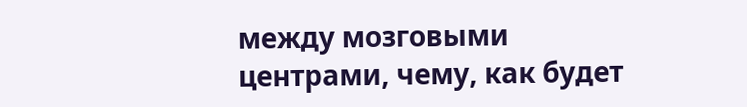между мозговыми центрами, чему, как будет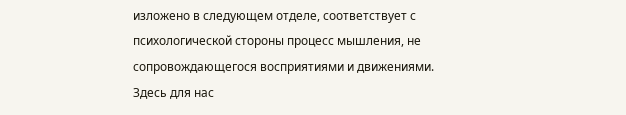изложено в следующем отделе, соответствует с психологической стороны процесс мышления, не сопровождающегося восприятиями и движениями. Здесь для нас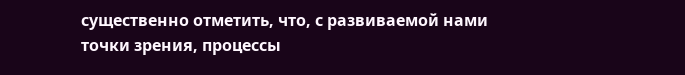существенно отметить, что, с развиваемой нами точки зрения, процессы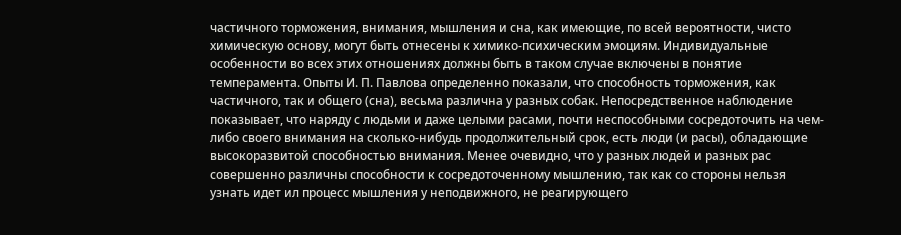частичного торможения, внимания, мышления и сна, как имеющие, по всей вероятности, чисто химическую основу, могут быть отнесены к химико-психическим эмоциям. Индивидуальные особенности во всех этих отношениях должны быть в таком случае включены в понятие темперамента. Опыты И. П. Павлова определенно показали, что способность торможения, как частичного, так и общего (сна), весьма различна у разных собак. Непосредственное наблюдение показывает, что наряду с людьми и даже целыми расами, почти неспособными сосредоточить на чем-либо своего внимания на сколько-нибудь продолжительный срок, есть люди (и расы), обладающие высокоразвитой способностью внимания. Менее очевидно, что у разных людей и разных рас совершенно различны способности к сосредоточенному мышлению, так как со стороны нельзя узнать идет ил процесс мышления у неподвижного, не реагирующего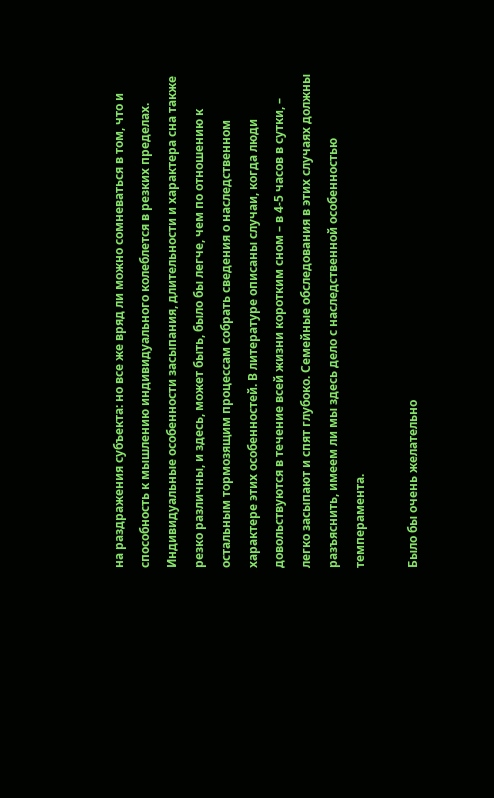на раздражения субъекта: но все же вряд ли можно сомневаться в том, что и способность к мышлению индивидуального колеблется в резких пределах. Индивидуальные особенности засыпания, длительности и характера сна также резко различны, и здесь, может быть, было бы легче, чем по отношению к остальным тормозящим процессам собрать сведения о наследственном характере этих особенностей. В литературе описаны случаи, когда люди довольствуются в течение всей жизни коротким сном – в 4-5 часов в сутки, – легко засыпают и спят глубоко. Семейные обследования в этих случаях должны разъяснить, имеем ли мы здесь дело с наследственной особенностью темперамента.

Было бы очень желательно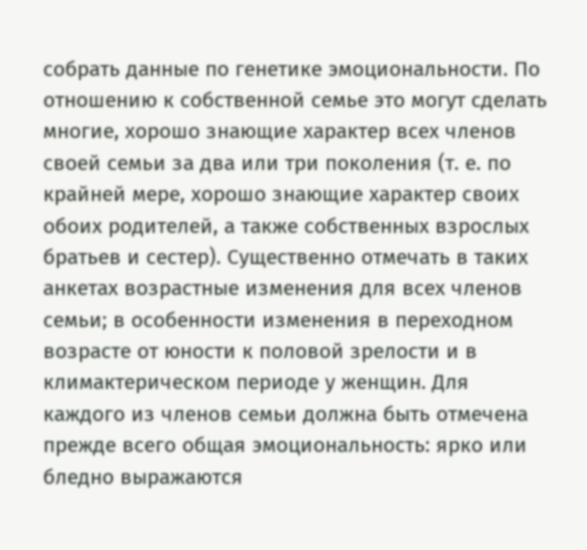собрать данные по генетике эмоциональности. По отношению к собственной семье это могут сделать многие, хорошо знающие характер всех членов своей семьи за два или три поколения (т. е. по крайней мере, хорошо знающие характер своих обоих родителей, а также собственных взрослых братьев и сестер). Существенно отмечать в таких анкетах возрастные изменения для всех членов семьи; в особенности изменения в переходном возрасте от юности к половой зрелости и в климактерическом периоде у женщин. Для каждого из членов семьи должна быть отмечена прежде всего общая эмоциональность: ярко или бледно выражаются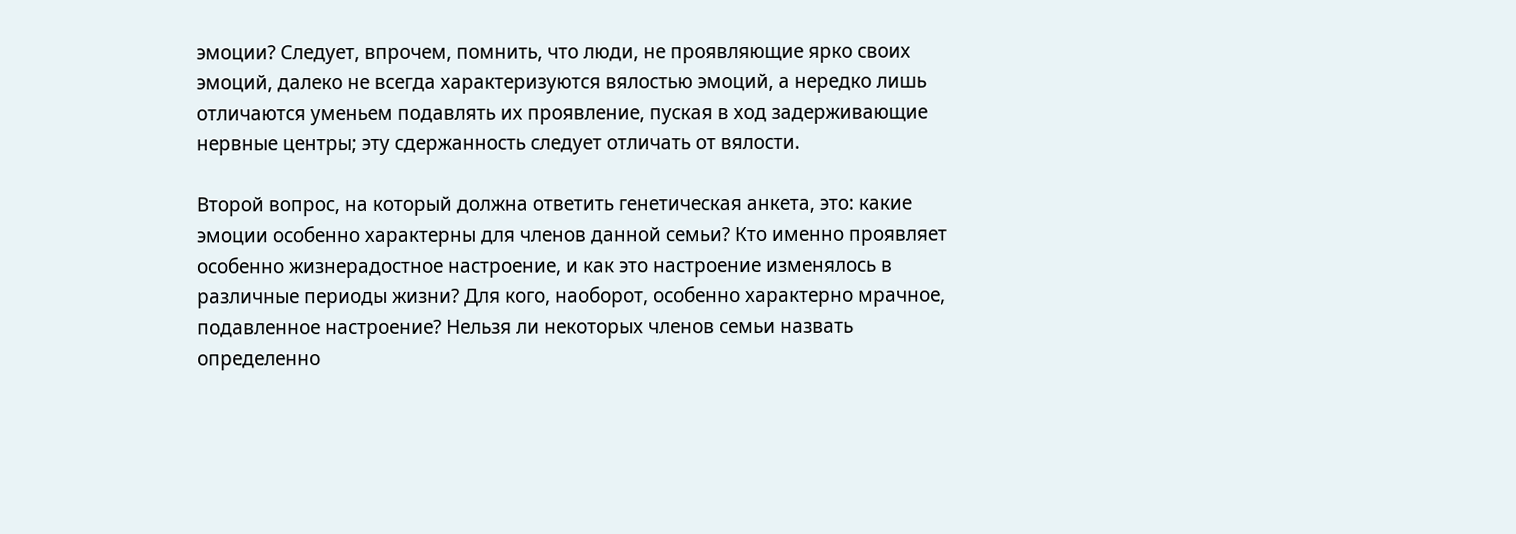эмоции? Следует, впрочем, помнить, что люди, не проявляющие ярко своих эмоций, далеко не всегда характеризуются вялостью эмоций, а нередко лишь отличаются уменьем подавлять их проявление, пуская в ход задерживающие нервные центры; эту сдержанность следует отличать от вялости.

Второй вопрос, на который должна ответить генетическая анкета, это: какие эмоции особенно характерны для членов данной семьи? Кто именно проявляет особенно жизнерадостное настроение, и как это настроение изменялось в различные периоды жизни? Для кого, наоборот, особенно характерно мрачное, подавленное настроение? Нельзя ли некоторых членов семьи назвать определенно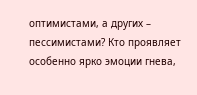оптимистами, а других – пессимистами? Кто проявляет особенно ярко эмоции гнева,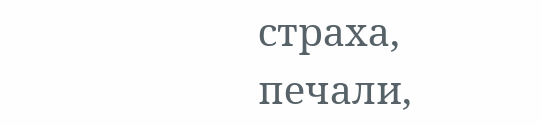страха, печали,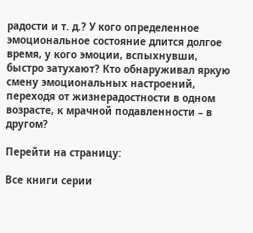радости и т. д.? У кого определенное эмоциональное состояние длится долгое время, у кого эмоции, вспыхнувши, быстро затухают? Кто обнаруживал яркую смену эмоциональных настроений, переходя от жизнерадостности в одном возрасте, к мрачной подавленности – в другом?

Перейти на страницу:

Все книги серии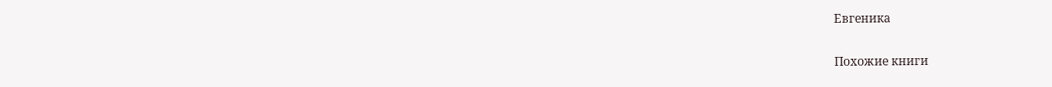Евгеника

Похожие книги